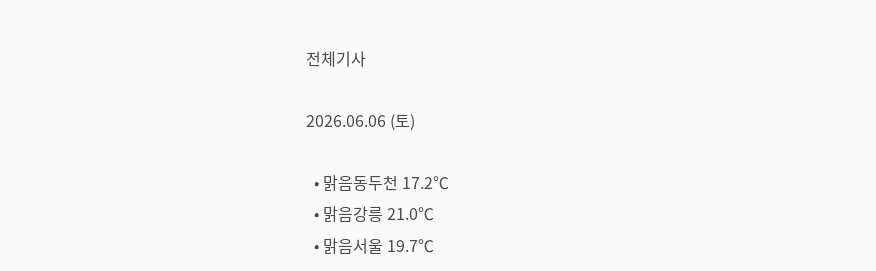전체기사

2026.06.06 (토)

  • 맑음동두천 17.2℃
  • 맑음강릉 21.0℃
  • 맑음서울 19.7℃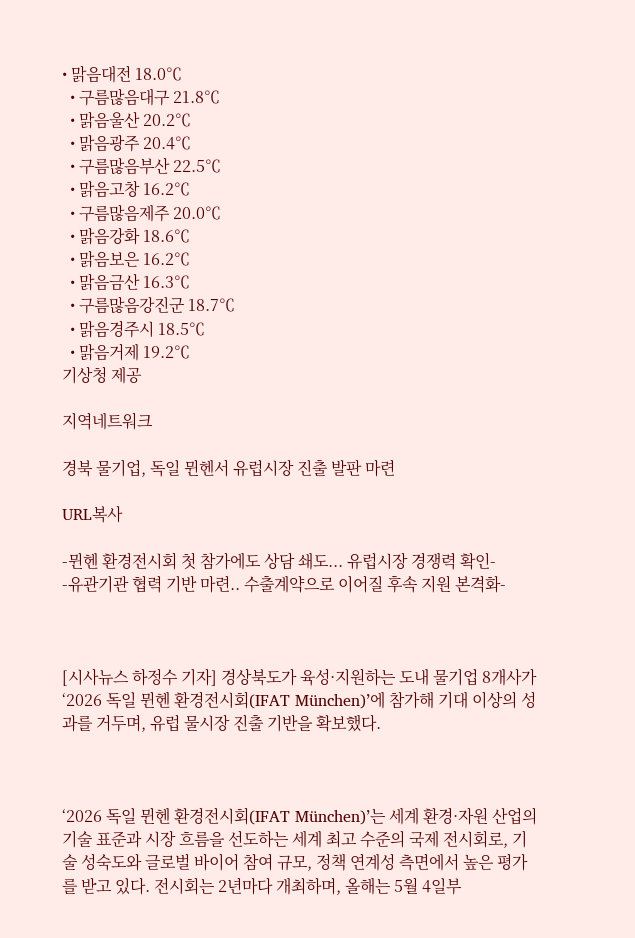• 맑음대전 18.0℃
  • 구름많음대구 21.8℃
  • 맑음울산 20.2℃
  • 맑음광주 20.4℃
  • 구름많음부산 22.5℃
  • 맑음고창 16.2℃
  • 구름많음제주 20.0℃
  • 맑음강화 18.6℃
  • 맑음보은 16.2℃
  • 맑음금산 16.3℃
  • 구름많음강진군 18.7℃
  • 맑음경주시 18.5℃
  • 맑음거제 19.2℃
기상청 제공

지역네트워크

경북 물기업, 독일 뮌헨서 유럽시장 진출 발판 마련

URL복사

-뮌헨 환경전시회 첫 참가에도 상담 쇄도... 유럽시장 경쟁력 확인-
-유관기관 협력 기반 마련.. 수출계약으로 이어질 후속 지원 본격화-



[시사뉴스 하정수 기자] 경상북도가 육성·지원하는 도내 물기업 8개사가 ‘2026 독일 뮌헨 환경전시회(IFAT München)’에 참가해 기대 이상의 성과를 거두며, 유럽 물시장 진출 기반을 확보했다.



‘2026 독일 뮌헨 환경전시회(IFAT München)’는 세계 환경·자원 산업의 기술 표준과 시장 흐름을 선도하는 세계 최고 수준의 국제 전시회로, 기술 성숙도와 글로벌 바이어 참여 규모, 정책 연계성 측면에서 높은 평가를 받고 있다. 전시회는 2년마다 개최하며, 올해는 5월 4일부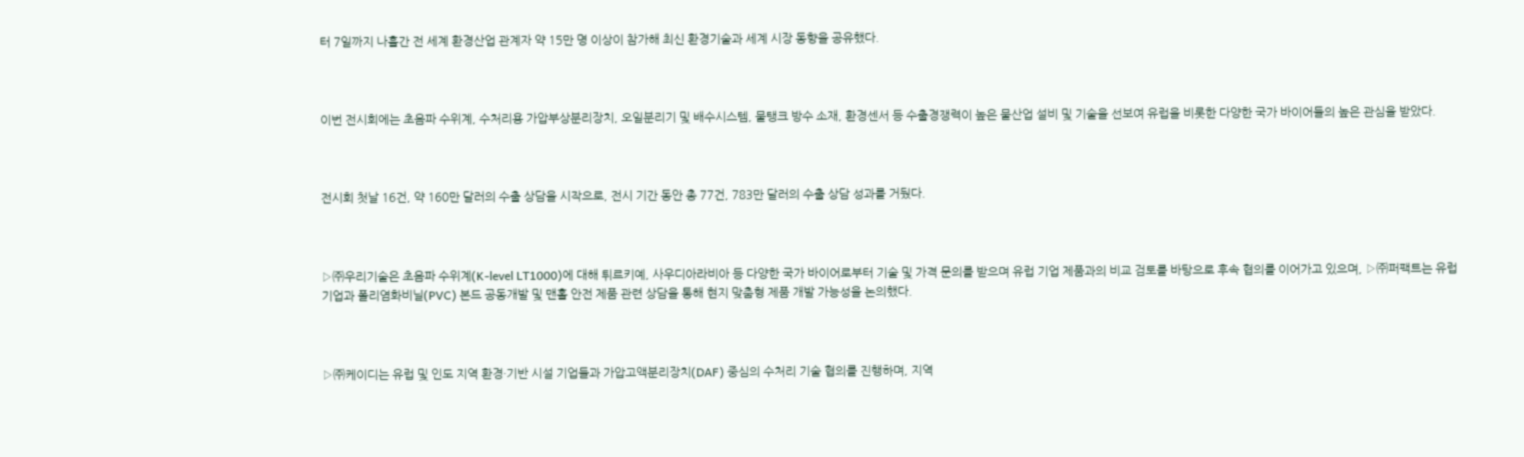터 7일까지 나흘간 전 세계 환경산업 관계자 약 15만 명 이상이 참가해 최신 환경기술과 세계 시장 동향을 공유했다.



이번 전시회에는 초음파 수위계, 수처리용 가압부상분리장치, 오일분리기 및 배수시스템, 물탱크 방수 소재, 환경센서 등 수출경쟁력이 높은 물산업 설비 및 기술을 선보여 유럽을 비롯한 다양한 국가 바이어들의 높은 관심을 받았다.



전시회 첫날 16건, 약 160만 달러의 수출 상담을 시작으로, 전시 기간 동안 총 77건, 783만 달러의 수출 상담 성과를 거뒀다.



▷㈜우리기술은 초음파 수위계(K-level LT1000)에 대해 튀르키예, 사우디아라비아 등 다양한 국가 바이어로부터 기술 및 가격 문의를 받으며 유럽 기업 제품과의 비교 검토를 바탕으로 후속 협의를 이어가고 있으며, ▷㈜퍼팩트는 유럽 기업과 폴리염화비닐(PVC) 본드 공동개발 및 맨홀 안전 제품 관련 상담을 통해 현지 맞춤형 제품 개발 가능성을 논의했다.



▷㈜케이디는 유럽 및 인도 지역 환경·기반 시설 기업들과 가압고액분리장치(DAF) 중심의 수처리 기술 협의를 진행하며, 지역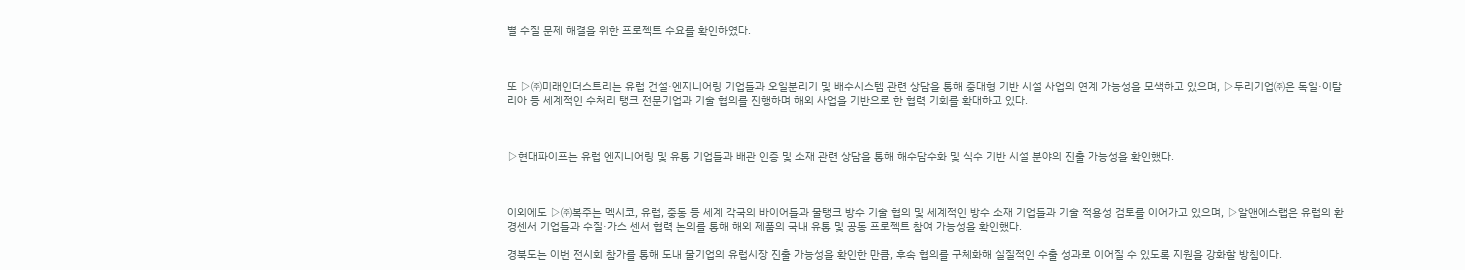별 수질 문제 해결을 위한 프로젝트 수요를 확인하였다.



또 ▷㈜미래인더스트리는 유럽 건설·엔지니어링 기업들과 오일분리기 및 배수시스템 관련 상담을 통해 중대형 기반 시설 사업의 연계 가능성을 모색하고 있으며, ▷두리기업㈜은 독일·이탈리아 등 세계적인 수처리 탱크 전문기업과 기술 협의를 진행하며 해외 사업을 기반으로 한 협력 기회를 확대하고 있다.



▷현대파이프는 유럽 엔지니어링 및 유통 기업들과 배관 인증 및 소재 관련 상담을 통해 해수담수화 및 식수 기반 시설 분야의 진출 가능성을 확인했다.



이외에도 ▷㈜복주는 멕시코, 유럽, 중동 등 세계 각국의 바이어들과 물탱크 방수 기술 협의 및 세계적인 방수 소재 기업들과 기술 적용성 검토를 이어가고 있으며, ▷알앤에스랩은 유럽의 환경센서 기업들과 수질·가스 센서 협력 논의를 통해 해외 제품의 국내 유통 및 공동 프로젝트 참여 가능성을 확인했다.

경북도는 이번 전시회 참가를 통해 도내 물기업의 유럽시장 진출 가능성을 확인한 만큼, 후속 협의를 구체화해 실질적인 수출 성과로 이어질 수 있도록 지원을 강화할 방침이다.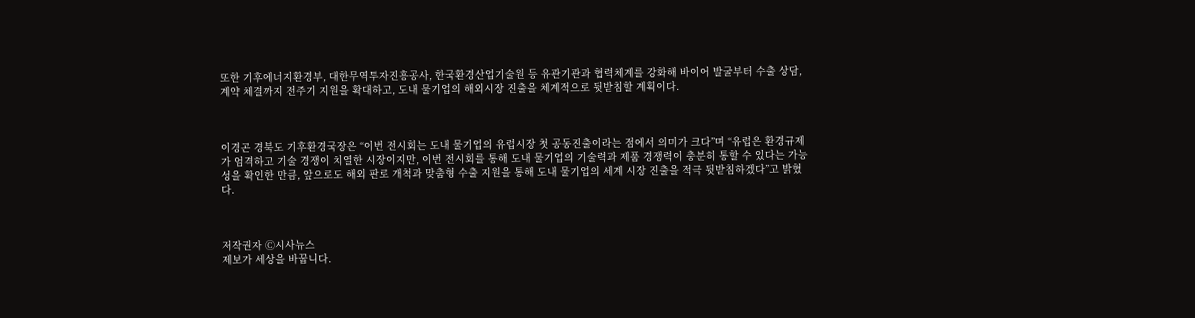또한 기후에너지환경부, 대한무역투자진흥공사, 한국환경산업기술원 등 유관기관과 협력체계를 강화해 바이어 발굴부터 수출 상담, 계약 체결까지 전주기 지원을 확대하고, 도내 물기업의 해외시장 진출을 체계적으로 뒷받침할 계획이다.



이경곤 경북도 기후환경국장은 “이번 전시회는 도내 물기업의 유럽시장 첫 공동진출이라는 점에서 의미가 크다”며 “유럽은 환경규제가 엄격하고 기술 경쟁이 치열한 시장이지만, 이번 전시회를 통해 도내 물기업의 기술력과 제품 경쟁력이 충분히 통할 수 있다는 가능성을 확인한 만큼, 앞으로도 해외 판로 개척과 맞춤형 수출 지원을 통해 도내 물기업의 세계 시장 진출을 적극 뒷받침하겠다”고 밝혔다.



저작권자 Ⓒ시사뉴스
제보가 세상을 바꿉니다.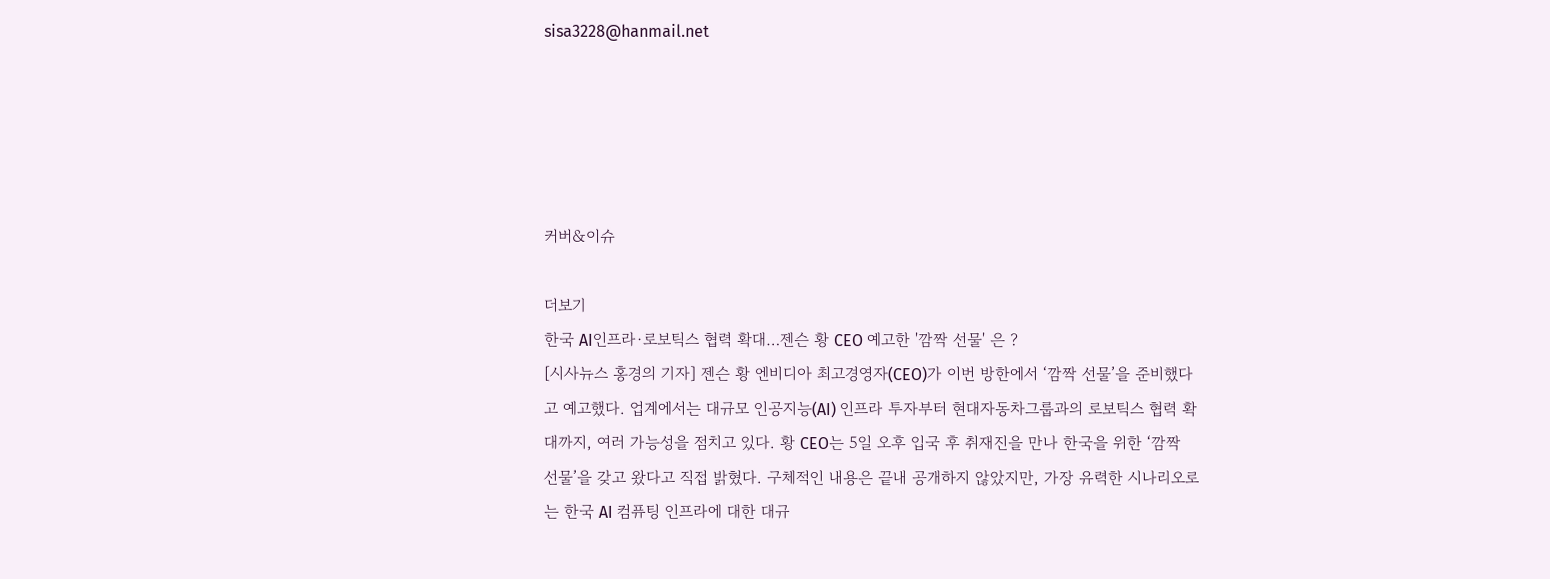sisa3228@hanmail.net





커버&이슈

더보기
한국 AI인프라·로보틱스 협력 확대…젠슨 황 CEO 예고한 '깜짝 선물' 은 ?
[시사뉴스 홍경의 기자] 젠슨 황 엔비디아 최고경영자(CEO)가 이번 방한에서 ‘깜짝 선물’을 준비했다고 예고했다. 업계에서는 대규모 인공지능(AI) 인프라 투자부터 현대자동차그룹과의 로보틱스 협력 확대까지, 여러 가능성을 점치고 있다. 황 CEO는 5일 오후 입국 후 취재진을 만나 한국을 위한 ‘깜짝 선물’을 갖고 왔다고 직접 밝혔다. 구체적인 내용은 끝내 공개하지 않았지만, 가장 유력한 시나리오로는 한국 AI 컴퓨팅 인프라에 대한 대규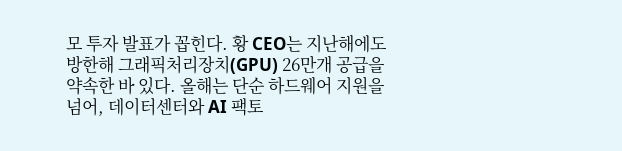모 투자 발표가 꼽힌다. 황 CEO는 지난해에도 방한해 그래픽처리장치(GPU) 26만개 공급을 약속한 바 있다. 올해는 단순 하드웨어 지원을 넘어, 데이터센터와 AI 팩토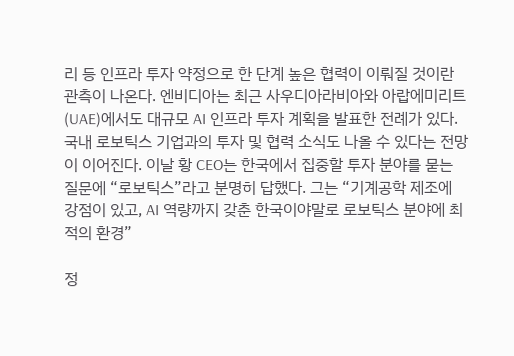리 등 인프라 투자 약정으로 한 단계 높은 협력이 이뤄질 것이란 관측이 나온다. 엔비디아는 최근 사우디아라비아와 아랍에미리트(UAE)에서도 대규모 AI 인프라 투자 계획을 발표한 전례가 있다. 국내 로보틱스 기업과의 투자 및 협력 소식도 나올 수 있다는 전망이 이어진다. 이날 황 CEO는 한국에서 집중할 투자 분야를 묻는 질문에 “로보틱스”라고 분명히 답했다. 그는 “기계공학 제조에 강점이 있고, AI 역량까지 갖춘 한국이야말로 로보틱스 분야에 최적의 환경”

정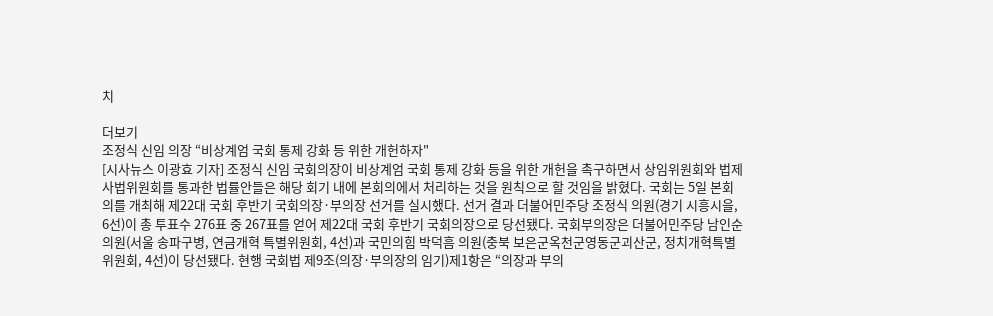치

더보기
조정식 신임 의장 “비상계엄 국회 통제 강화 등 위한 개헌하자"
[시사뉴스 이광효 기자] 조정식 신임 국회의장이 비상계엄 국회 통제 강화 등을 위한 개헌을 촉구하면서 상임위원회와 법제사법위원회를 통과한 법률안들은 해당 회기 내에 본회의에서 처리하는 것을 원칙으로 할 것임을 밝혔다. 국회는 5일 본회의를 개최해 제22대 국회 후반기 국회의장·부의장 선거를 실시했다. 선거 결과 더불어민주당 조정식 의원(경기 시흥시을, 6선)이 총 투표수 276표 중 267표를 얻어 제22대 국회 후반기 국회의장으로 당선됐다. 국회부의장은 더불어민주당 남인순 의원(서울 송파구병, 연금개혁 특별위원회, 4선)과 국민의힘 박덕흠 의원(충북 보은군옥천군영동군괴산군, 정치개혁특별위원회, 4선)이 당선됐다. 현행 국회법 제9조(의장·부의장의 임기)제1항은 “의장과 부의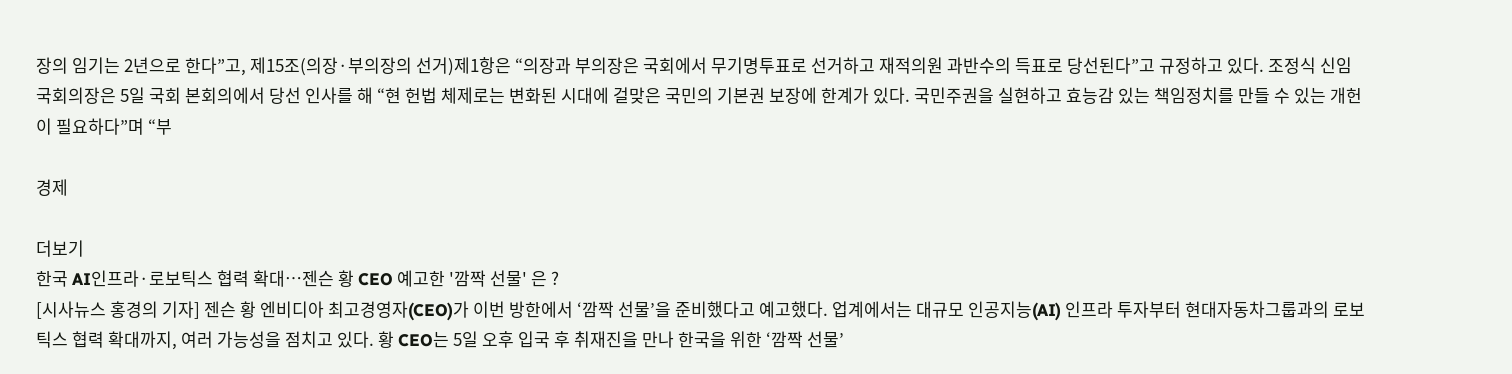장의 임기는 2년으로 한다”고, 제15조(의장·부의장의 선거)제1항은 “의장과 부의장은 국회에서 무기명투표로 선거하고 재적의원 과반수의 득표로 당선된다”고 규정하고 있다. 조정식 신임 국회의장은 5일 국회 본회의에서 당선 인사를 해 “현 헌법 체제로는 변화된 시대에 걸맞은 국민의 기본권 보장에 한계가 있다. 국민주권을 실현하고 효능감 있는 책임정치를 만들 수 있는 개헌이 필요하다”며 “부

경제

더보기
한국 AI인프라·로보틱스 협력 확대…젠슨 황 CEO 예고한 '깜짝 선물' 은 ?
[시사뉴스 홍경의 기자] 젠슨 황 엔비디아 최고경영자(CEO)가 이번 방한에서 ‘깜짝 선물’을 준비했다고 예고했다. 업계에서는 대규모 인공지능(AI) 인프라 투자부터 현대자동차그룹과의 로보틱스 협력 확대까지, 여러 가능성을 점치고 있다. 황 CEO는 5일 오후 입국 후 취재진을 만나 한국을 위한 ‘깜짝 선물’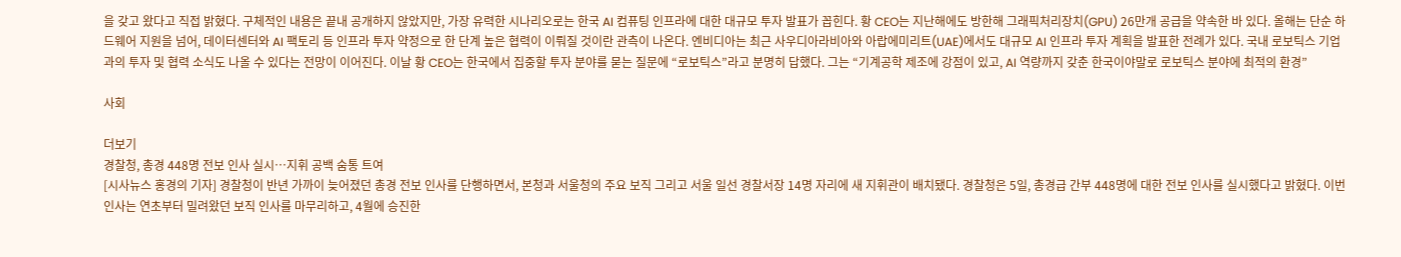을 갖고 왔다고 직접 밝혔다. 구체적인 내용은 끝내 공개하지 않았지만, 가장 유력한 시나리오로는 한국 AI 컴퓨팅 인프라에 대한 대규모 투자 발표가 꼽힌다. 황 CEO는 지난해에도 방한해 그래픽처리장치(GPU) 26만개 공급을 약속한 바 있다. 올해는 단순 하드웨어 지원을 넘어, 데이터센터와 AI 팩토리 등 인프라 투자 약정으로 한 단계 높은 협력이 이뤄질 것이란 관측이 나온다. 엔비디아는 최근 사우디아라비아와 아랍에미리트(UAE)에서도 대규모 AI 인프라 투자 계획을 발표한 전례가 있다. 국내 로보틱스 기업과의 투자 및 협력 소식도 나올 수 있다는 전망이 이어진다. 이날 황 CEO는 한국에서 집중할 투자 분야를 묻는 질문에 “로보틱스”라고 분명히 답했다. 그는 “기계공학 제조에 강점이 있고, AI 역량까지 갖춘 한국이야말로 로보틱스 분야에 최적의 환경”

사회

더보기
경찰청, 총경 448명 전보 인사 실시…지휘 공백 숨통 트여
[시사뉴스 홍경의 기자] 경찰청이 반년 가까이 늦어졌던 총경 전보 인사를 단행하면서, 본청과 서울청의 주요 보직 그리고 서울 일선 경찰서장 14명 자리에 새 지휘관이 배치됐다. 경찰청은 5일, 총경급 간부 448명에 대한 전보 인사를 실시했다고 밝혔다. 이번 인사는 연초부터 밀려왔던 보직 인사를 마무리하고, 4월에 승진한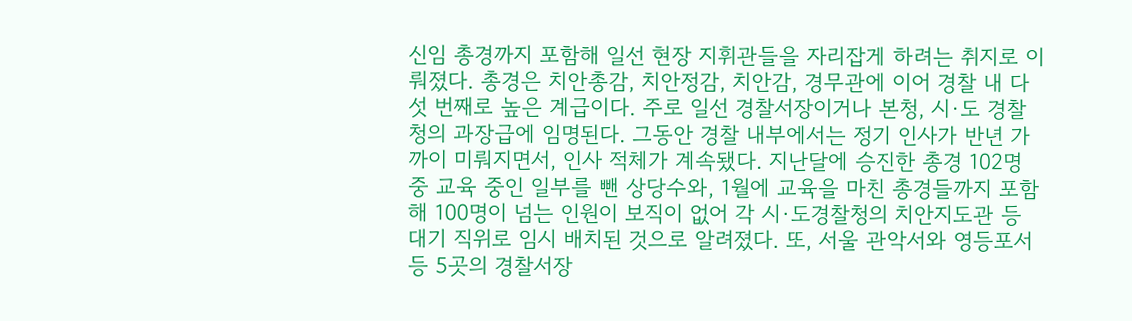신임 총경까지 포함해 일선 현장 지휘관들을 자리잡게 하려는 취지로 이뤄졌다. 총경은 치안총감, 치안정감, 치안감, 경무관에 이어 경찰 내 다섯 번째로 높은 계급이다. 주로 일선 경찰서장이거나 본청, 시·도 경찰청의 과장급에 임명된다. 그동안 경찰 내부에서는 정기 인사가 반년 가까이 미뤄지면서, 인사 적체가 계속됐다. 지난달에 승진한 총경 102명 중 교육 중인 일부를 뺀 상당수와, 1월에 교육을 마친 총경들까지 포함해 100명이 넘는 인원이 보직이 없어 각 시·도경찰청의 치안지도관 등 대기 직위로 임시 배치된 것으로 알려졌다. 또, 서울 관악서와 영등포서 등 5곳의 경찰서장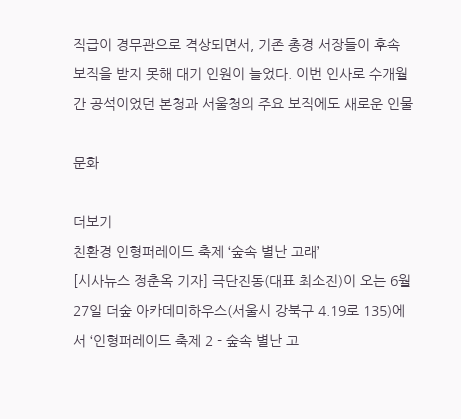직급이 경무관으로 격상되면서, 기존 총경 서장들이 후속 보직을 받지 못해 대기 인원이 늘었다. 이번 인사로 수개월간 공석이었던 본청과 서울청의 주요 보직에도 새로운 인물

문화

더보기
친환경 인형퍼레이드 축제 ‘숲속 별난 고래’
[시사뉴스 정춘옥 기자] 극단진동(대표 최소진)이 오는 6월 27일 더숲 아카데미하우스(서울시 강북구 4.19로 135)에서 ‘인형퍼레이드 축제 2 - 숲속 별난 고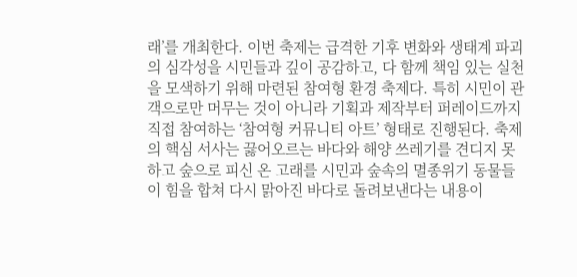래’를 개최한다. 이번 축제는 급격한 기후 변화와 생태계 파괴의 심각성을 시민들과 깊이 공감하고, 다 함께 책임 있는 실천을 모색하기 위해 마련된 참여형 환경 축제다. 특히 시민이 관객으로만 머무는 것이 아니라 기획과 제작부터 퍼레이드까지 직접 참여하는 ‘참여형 커뮤니티 아트’ 형태로 진행된다. 축제의 핵심 서사는 끓어오르는 바다와 해양 쓰레기를 견디지 못하고 숲으로 피신 온 고래를 시민과 숲속의 멸종위기 동물들이 힘을 합쳐 다시 맑아진 바다로 돌려보낸다는 내용이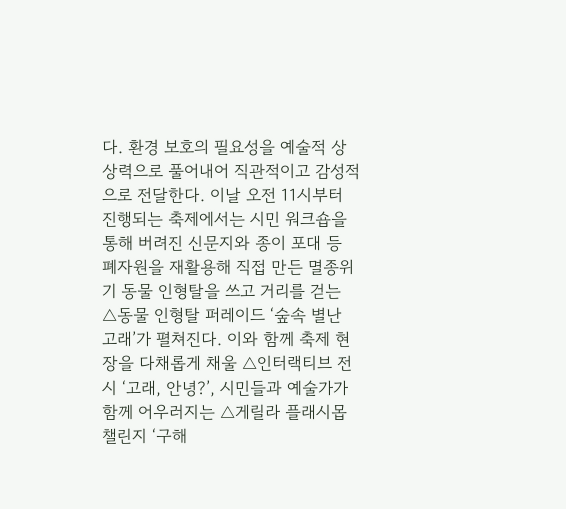다. 환경 보호의 필요성을 예술적 상상력으로 풀어내어 직관적이고 감성적으로 전달한다. 이날 오전 11시부터 진행되는 축제에서는 시민 워크숍을 통해 버려진 신문지와 종이 포대 등 폐자원을 재활용해 직접 만든 멸종위기 동물 인형탈을 쓰고 거리를 걷는 △동물 인형탈 퍼레이드 ‘숲속 별난 고래’가 펼쳐진다. 이와 함께 축제 현장을 다채롭게 채울 △인터랙티브 전시 ‘고래, 안녕?’, 시민들과 예술가가 함께 어우러지는 △게릴라 플래시몹 챌린지 ‘구해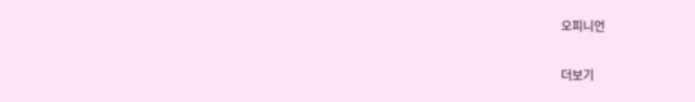오피니언

더보기